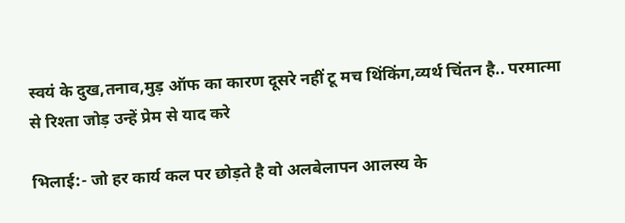स्वयं के दुख,तनाव,मुड़ ऑफ का कारण दूसरे नहीं टू मच थिंकिंग,व्यर्थ चिंतन है.. परमात्मा से रिश्ता जोड़ उन्हें प्रेम से याद करे

भिलाई:- जो हर कार्य कल पर छोड़ते है वो अलबेलापन आलस्य के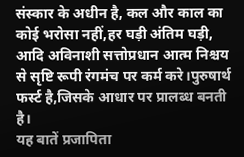संस्कार के अधीन है, कल और काल का कोई भरोसा नहीं,हर घड़ी अंतिम घड़ी, आदि अविनाशी सत्तोप्रधान आत्म निश्चय से सृष्टि रूपी रंगमंच पर कर्म करे।पुरुषार्थ फर्स्ट है,जिसके आधार पर प्रालब्ध बनती है।
यह बातें प्रजापिता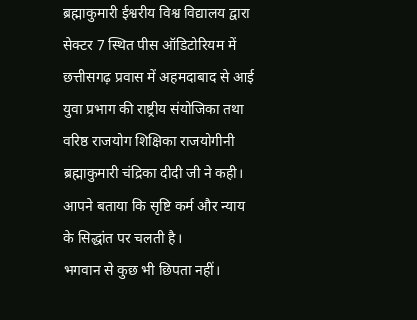ब्रह्माकुमारी ईश्वरीय विश्व विद्यालय द्वारा सेक्टर 7 स्थित पीस ऑडिटोरियम में छत्तीसगढ़ प्रवास में अहमदाबाद से आई युवा प्रभाग की राष्ट्रीय संयोजिका तथा वरिष्ठ राजयोग शिक्षिका राजयोगीनी ब्रह्माकुमारी चंद्रिका दीदी जी ने कही।
आपने बताया कि सृष्टि कर्म और न्याय के सिद्धांत पर चलती है।
भगवान से कुछ भी छिपता नहीं।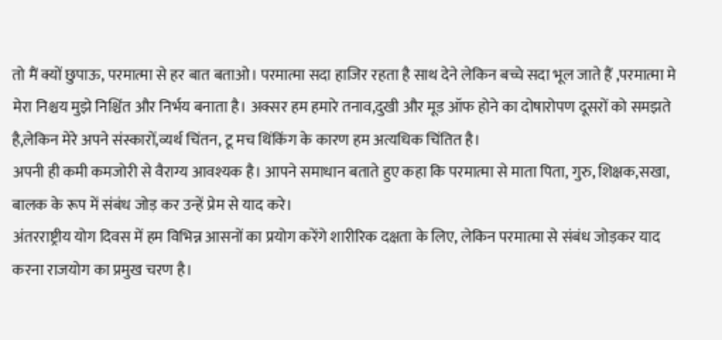तो मैं क्यों छुपाऊ, परमात्मा से हर बात बताओ। परमात्मा सदा हाजिर रहता है साथ देने लेकिन बच्चे सदा भूल जाते हैं ,परमात्मा मे मेरा निश्चय मुझे निश्चिंत और निर्भय बनाता है। अक्सर हम हमारे तनाव,दुखी और मूड ऑफ होने का दोषारोपण दूसरों को समझते है,लेकिन मेरे अपने संस्कारों,व्यर्थ चिंतन, टू मच थिंकिंग के कारण हम अत्यधिक चिंतित है।
अपनी ही कमी कमजोरी से वैराग्य आवश्यक है। आपने समाधान बताते हुए कहा कि परमात्मा से माता पिता, गुरु, शिक्षक,सखा, बालक के रूप में संबंध जोड़ कर उन्हें प्रेम से याद करे।
अंतरराष्ट्रीय योग दिवस में हम विभिन्न आसनों का प्रयोग करेंगे शारीरिक दक्षता के लिए, लेकिन परमात्मा से संबंध जोड़कर याद करना राजयोग का प्रमुख चरण है।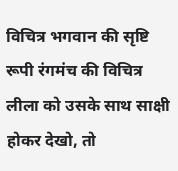विचित्र भगवान की सृष्टि रूपी रंगमंच की विचित्र लीला को उसके साथ साक्षी होकर देखो, तो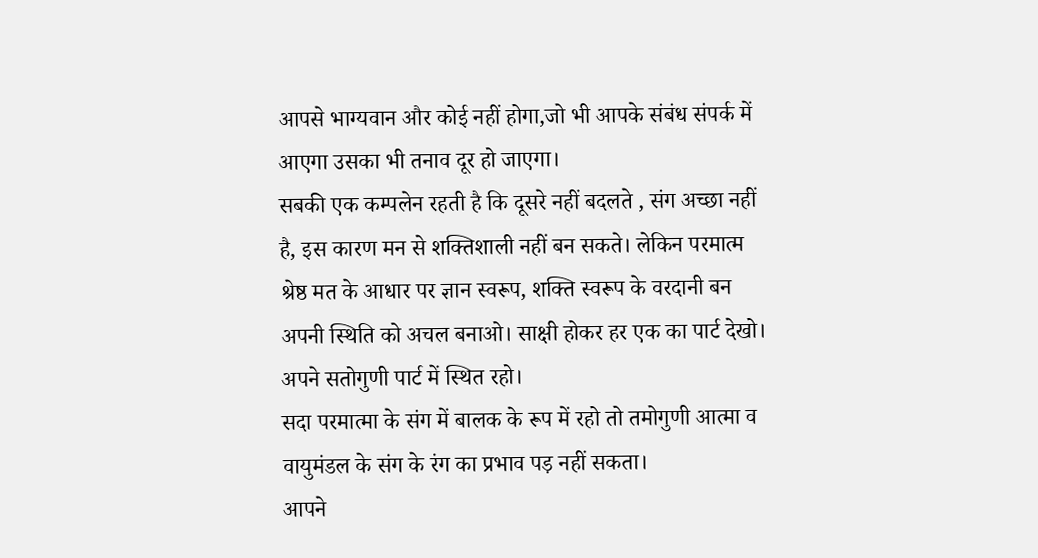आपसे भाग्यवान और कोई नहीं होगा,जो भी आपके संबंध संपर्क में आएगा उसका भी तनाव दूर हो जाएगा।
सबकी एक कम्पलेन रहती है कि दूसरे नहीं बदलते , संग अच्छा नहीं है, इस कारण मन से शक्तिशाली नहीं बन सकते। लेकिन परमात्म श्रेष्ठ मत के आधार पर ज्ञान स्वरूप, शक्ति स्वरूप के वरदानी बन अपनी स्थिति को अचल बनाओ। साक्षी होकर हर एक का पार्ट देखो। अपने सतोगुणी पार्ट में स्थित रहो।
सदा परमात्मा के संग में बालक के रूप में रहो तो तमोगुणी आत्मा व वायुमंडल के संग के रंग का प्रभाव पड़ नहीं सकता।
आपने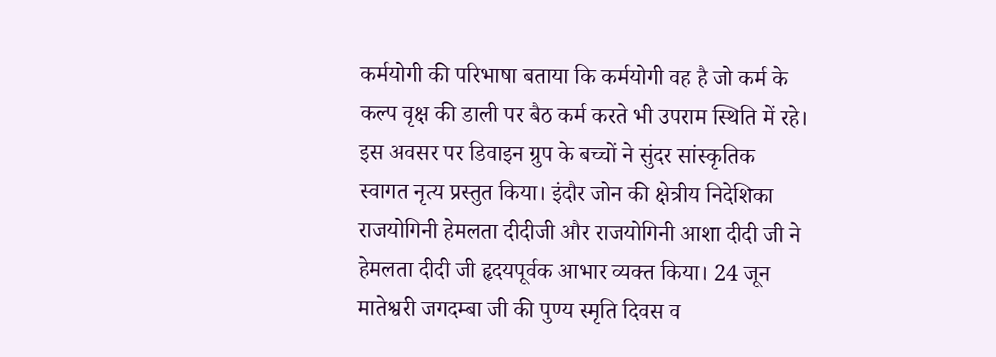कर्मयोगी की परिभाषा बताया कि कर्मयोगी वह है जो कर्म के कल्प वृक्ष की डाली पर बैठ कर्म करते भी उपराम स्थिति में रहे।
इस अवसर पर डिवाइन ग्रुप के बच्चों ने सुंदर सांस्कृतिक स्वागत नृत्य प्रस्तुत किया। इंदौर जोन की क्षेत्रीय निदेशिका राजयोगिनी हेमलता दीदीजी और राजयोगिनी आशा दीदी जी ने हेमलता दीदी जी हृदयपूर्वक आभार व्यक्त किया। 24 जून मातेश्वरी जगदम्बा जी की पुण्य स्मृति दिवस व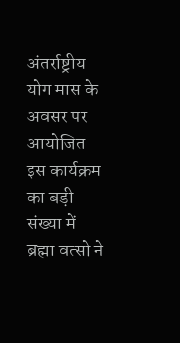अंतर्राष्ट्रीय योग मास के अवसर पर आयोजित इस कार्यक्रम का बड़ी संख्या में ब्रह्मा वत्सो ने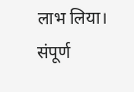लाभ लिया।
संपूर्ण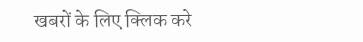खबरों के लिए क्लिक करे